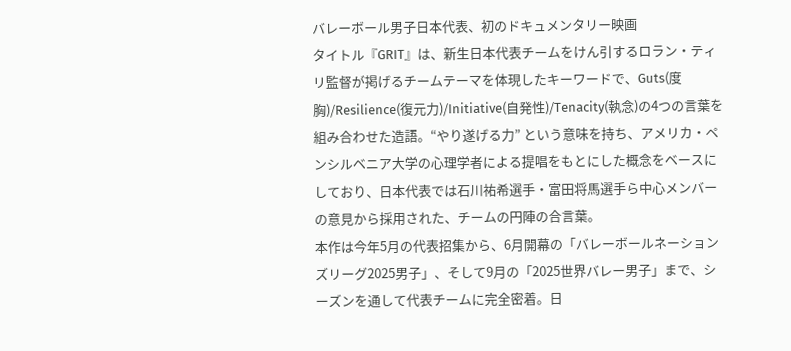バレーボール男子日本代表、初のドキュメンタリー映画
タイトル『GRIT』は、新生日本代表チームをけん引するロラン・ティリ監督が掲げるチームテーマを体現したキーワードで、Guts(度胸)/Resilience(復元力)/Initiative(自発性)/Tenacity(執念)の4つの言葉を組み合わせた造語。“やり遂げる力” という意味を持ち、アメリカ・ペンシルベニア大学の心理学者による提唱をもとにした概念をベースにしており、日本代表では石川祐希選手・富田将馬選手ら中心メンバーの意見から採用された、チームの円陣の合言葉。
本作は今年5月の代表招集から、6月開幕の「バレーボールネーションズリーグ2025男子」、そして9月の「2025世界バレー男子」まで、シーズンを通して代表チームに完全密着。日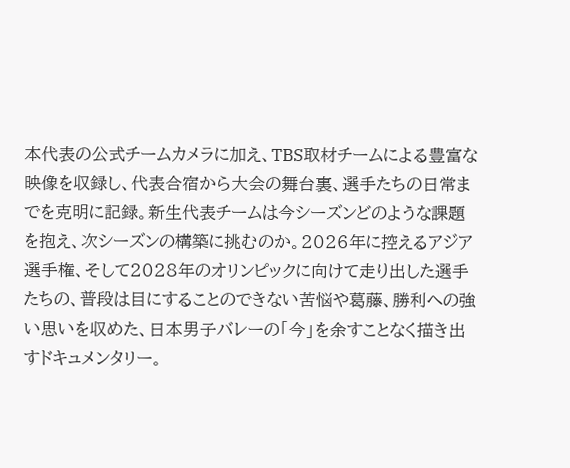本代表の公式チームカメラに加え、TBS取材チームによる豊富な映像を収録し、代表合宿から大会の舞台裏、選手たちの日常までを克明に記録。新生代表チームは今シーズンどのような課題を抱え、次シーズンの構築に挑むのか。2026年に控えるアジア選手権、そして2028年のオリンピックに向けて走り出した選手たちの、普段は目にすることのできない苦悩や葛藤、勝利への強い思いを収めた、日本男子バレーの「今」を余すことなく描き出すドキュメンタリー。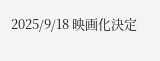2025/9/18 映画化決定